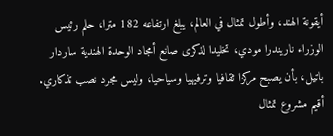أيقونة الهند، وأطول تمثال في العالم، يبلغ ارتفاعه 182 مترا، حلم رئيس الوزراء ناريندرا مودي، تخليدا لذكرى صانع أمجاد الوحدة الهندية ساردار باتيل، بأن يصبح مركزا ثقافيا وترفيهيا وسياحيا، وليس مجرد نصب تذكاري. أقيم مشروع تمثال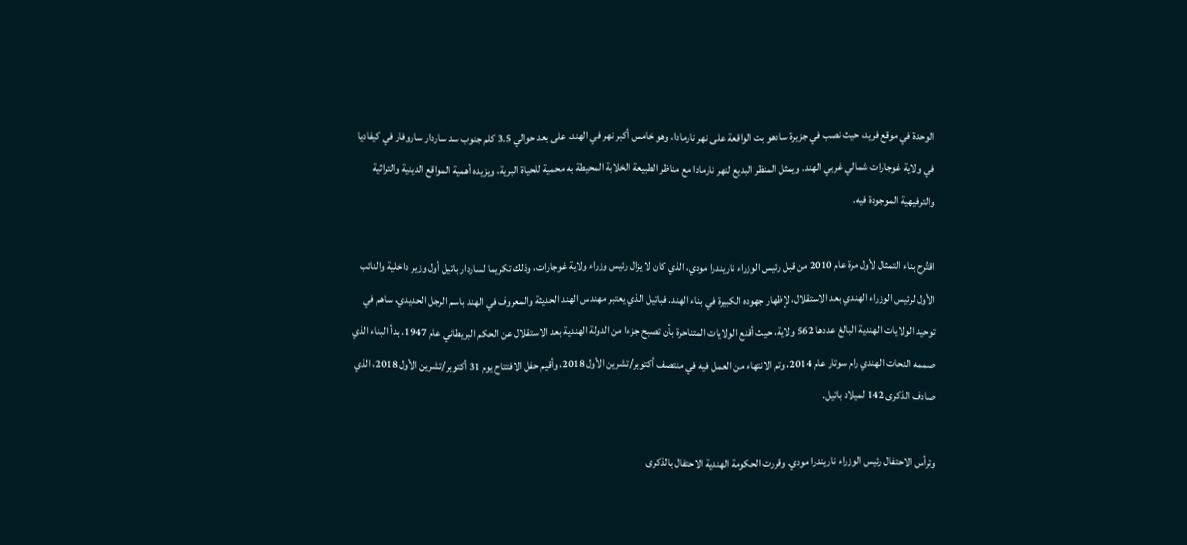الوحدة في موقع فريد، حيث نصب في جزيرة سادهو بت الواقعة على نهر نارمادا، وهو خامس أكبر نهر في الهند، على بعد حوالي 3.5 كلم جنوب سد ساردار ساروفار في كيفاديا في ولاية غوجارات شمالي غربي الهند. ويمثل المنظر البديع لنهر نارمادا مع مناظر الطبيعة الخلابة المحيطة به محمية للحياة البرية، ويزيده أهمية المواقع الدينية والتراثية والترفيهية الموجودة فيه.

اقتُرح بناء التمثال لأول مرة عام 2010 من قبل رئيس الوزراء ناريندرا مودي، الذي كان لا يزال رئيس وزراء ولاية غوجارات، وذلك تكريما لساردار باتيل أول وزير داخلية والنائب الأول لرئيس الوزراء الهندي بعد الاستقلال، لإظهار جهوده الكبيرة في بناء الهند. فباتيل الذي يعتبر مهندس الهند الحديثة والمعروف في الهند باسم الرجل الحديدي، ساهم في توحيد الولايات الهندية البالغ عددها 562 ولاية، حيث أقنع الولايات المتناحرة بأن تصبح جزءا من الدولة الهندية بعد الاستقلال عن الحكم البريطاني عام 1947. بدأ البناء الذي صممه النحات الهندي رام سوتار عام 2014، وتم الانتهاء من العمل فيه في منتصف أكتوبر/تشرين الأول 2018، وأقيم حفل الافتتاح يوم 31 أكتوبر/تشرين الأول 2018، الذي صادف الذكرى 142 لميلاد باتيل.

وترأس الاحتفال رئيس الوزراء ناريندرا مودي. وقررت الحكومة الهندية الاحتفال بالذكرى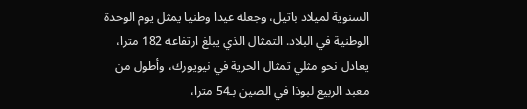السنوية لميلاد باتيل، وجعله عيدا وطنيا يمثل يوم الوحدة الوطنية في البلاد. التمثال الذي يبلغ ارتفاعه 182 مترا، يعادل نحو مثلي تمثال الحرية في نيويورك، وأطول من معبد الربيع لبوذا في الصين بـ54 مترا،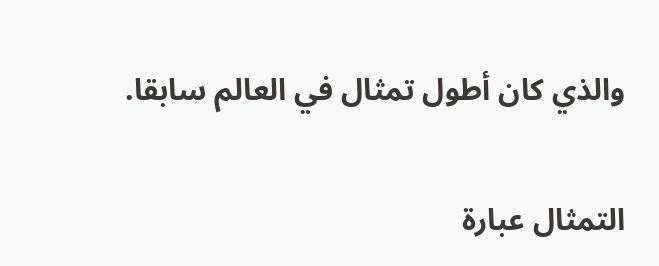والذي كان أطول تمثال في العالم سابقا.

التمثال عبارة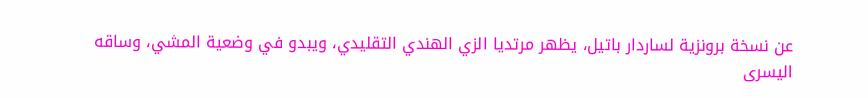عن نسخة برونزية لساردار باتيل، يظهر مرتديا الزي الهندي التقليدي، ويبدو في وضعية المشي، وساقه اليسرى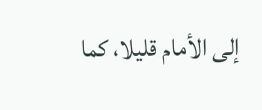إلى الأمام قليلا، كما